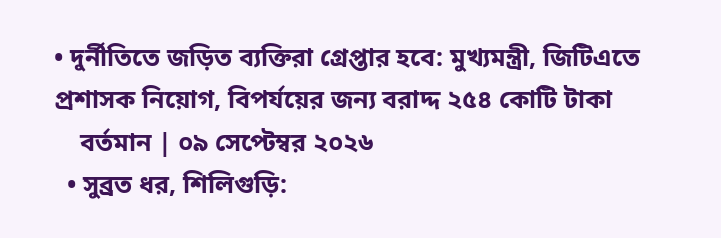• দুর্নীতিতে জড়িত ব্যক্তিরা গ্রেপ্তার হবে: মুখ্যমন্ত্রী, জিটিএতে প্রশাসক নিয়োগ, বিপর্যয়ের জন্য বরাদ্দ ২৫৪ কোটি টাকা
    বর্তমান | ০৯ সেপ্টেম্বর ২০২৬
  • সুব্রত ধর, শিলিগুড়ি: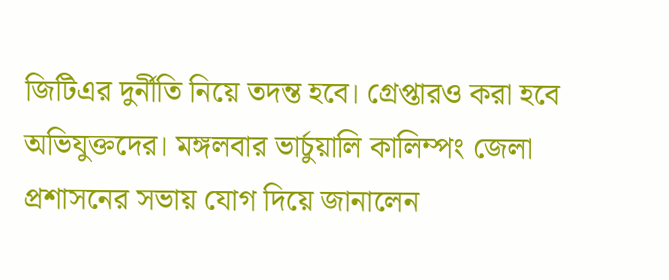জিটিএর দুর্নীতি নিয়ে তদন্ত হবে। গ্রেপ্তারও করা হবে অভিযুক্তদের। মঙ্গলবার ভার্চুয়ালি কালিম্পং জেলা প্রশাসনের সভায় যোগ দিয়ে জানালেন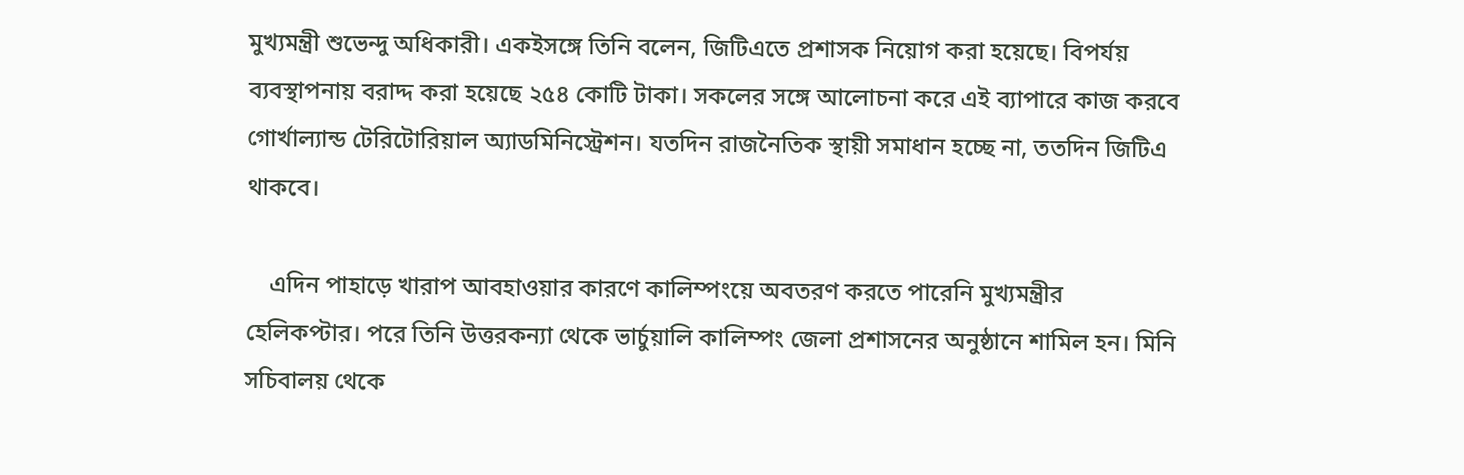মুখ্যমন্ত্রী শুভেন্দু অধিকারী। একইসঙ্গে তিনি বলেন, জিটিএতে প্রশাসক নিয়োগ করা হয়েছে। বিপর্যয় ব্যবস্থাপনায় বরাদ্দ করা হয়েছে ২৫৪ কোটি টাকা। সকলের সঙ্গে আলোচনা করে এই ব্যাপারে কাজ করবে গোর্খাল্যান্ড টেরিটোরিয়াল অ্যাডমিনিস্ট্রেশন। যতদিন রাজনৈতিক স্থায়ী সমাধান হচ্ছে না, ততদিন জিটিএ থাকবে।

    এদিন পাহাড়ে খারাপ আবহাওয়ার কারণে কালিম্পংয়ে অবতরণ করতে পারেনি মুখ্যমন্ত্রীর হেলিকপ্টার। পরে তিনি উত্তরকন্যা থেকে ভার্চুয়ালি কালিম্পং জেলা প্রশাসনের অনুষ্ঠানে শামিল হন। মিনি সচিবালয় থেকে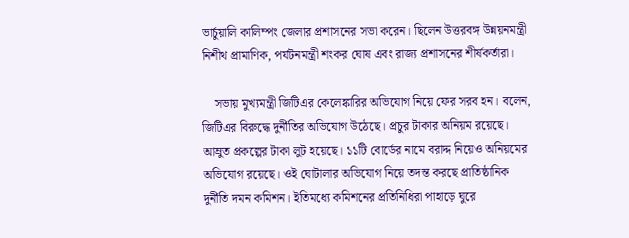ভার্চুয়ালি কালিম্পং জেলার প্রশাসনের সভা করেন। ছিলেন উত্তরবঙ্গ উন্নয়নমন্ত্রী নিশীথ প্রামাণিক, পর্যটনমন্ত্রী শংকর ঘোষ এবং রাজ্য প্রশাসনের শীর্ষকর্তারা।

    সভায় মুখ্যমন্ত্রী জিটিএর কেলেঙ্কারির অভিযোগ নিয়ে ফের সরব হন। বলেন, জিটিএর বিরুদ্ধে দুর্নীতির অভিযোগ উঠেছে। প্রচুর টাকার অনিয়ম রয়েছে। আম্রুত প্রকল্পের টাকা লুট হয়েছে। ১১টি বোর্ডের নামে বরাদ্দ নিয়েও অনিয়মের অভিযোগ রয়েছে। ওই ঘোটালার অভিযোগ নিয়ে তদন্ত করছে প্রাতিষ্ঠানিক দুর্নীতি দমন কমিশন। ইতিমধ্যে কমিশনের প্রতিনিধিরা পাহাড়ে ঘুরে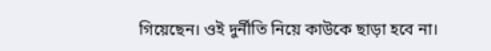গিয়েছেন। ওই দুর্নীতি নিয়ে কাউকে ছাড়া হবে না।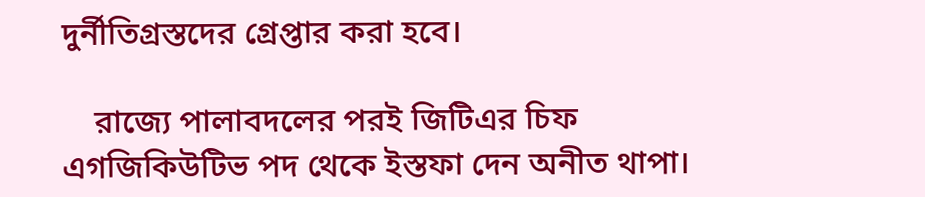দুর্নীতিগ্রস্তদের গ্রেপ্তার করা হবে।

    রাজ্যে পালাবদলের পরই জিটিএর চিফ এগজিকিউটিভ পদ থেকে ইস্তফা দেন অনীত থাপা।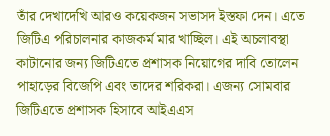তাঁর দেখাদেখি আরও কয়েকজন সভাসদ ইস্তফা দেন। এতে জিটিএ পরিচালনার কাজকর্ম মার খাচ্ছিল। এই অচলাবস্থা কাটানোর জন্য জিটিএতে প্রশাসক নিয়োগের দাবি তোলেন পাহাড়ের বিজেপি এবং তাদের শরিকরা। এজন্য সোমবার জিটিএতে প্রশাসক হিসাবে আইএএস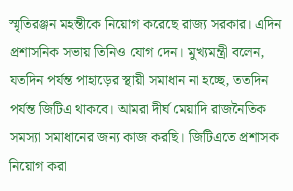স্মৃতিরঞ্জন মহন্তীকে নিয়োগ করেছে রাজ্য সরকার। এদিন প্রশাসনিক সভায় তিনিও যোগ দেন। মুখ্যমন্ত্রী বলেন, যতদিন পর্যন্ত পাহাড়ের স্থায়ী সমাধান না হচ্ছে, ততদিন পর্যন্ত জিটিএ থাকবে। আমরা দীর্ঘ মেয়াদি রাজনৈতিক সমস্যা সমাধানের জন্য কাজ করছি। জিটিএতে প্রশাসক নিয়োগ করা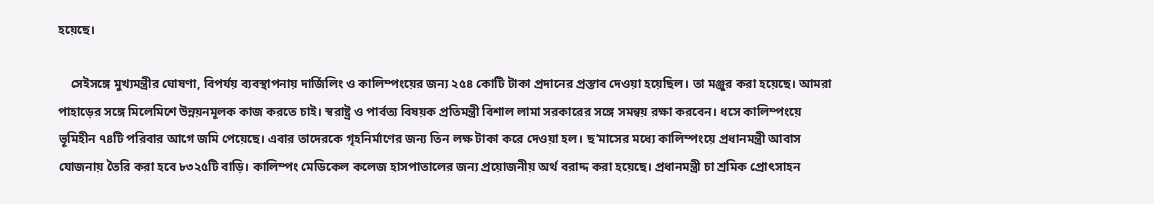হয়েছে।

    সেইসঙ্গে মুখ্যমন্ত্রীর ঘোষণা, বিপর্যয় ব্যবস্থাপনায় দার্জিলিং ও কালিম্পংয়ের জন্য ২৫৪ কোটি টাকা প্রদানের প্রস্তাব দেওয়া হয়েছিল। তা মঞ্জুর করা হয়েছে। আমরা পাহাড়ের সঙ্গে মিলেমিশে উন্নয়নমূলক কাজ করতে চাই। স্বরাষ্ট্র ও পার্বত্য বিষয়ক প্রতিমন্ত্রী বিশাল লামা সরকারের সঙ্গে সমন্বয় রক্ষা করবেন। ধসে কালিম্পংয়ে ভূমিহীন ৭৪টি পরিবার আগে জমি পেয়েছে। এবার তাদেরকে গৃহনির্মাণের জন্য তিন লক্ষ টাকা করে দেওয়া হল। ছ’মাসের মধ্যে কালিম্পংয়ে প্রধানমন্ত্রী আবাস যোজনায় তৈরি করা হবে ৮৩২৫টি বাড়ি। কালিম্পং মেডিকেল কলেজ হাসপাতালের জন্য প্রয়োজনীয় অর্থ বরাদ্দ করা হয়েছে। প্রধানমন্ত্রী চা শ্রমিক প্রোৎসাহন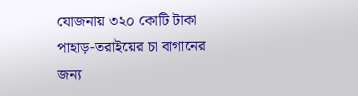যোজনায় ৩২০ কোটি টাকা পাহাড়-তরাইয়ের চা বাগানের জন্য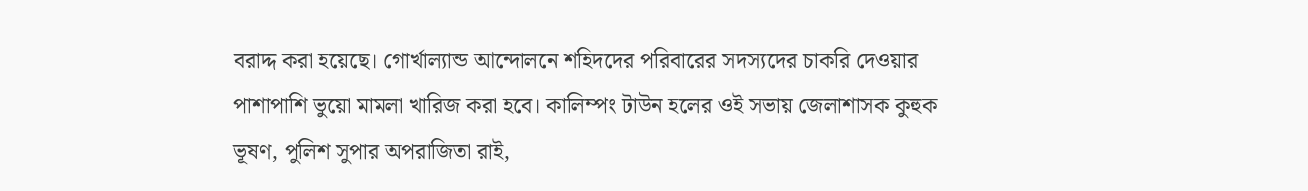বরাদ্দ করা হয়েছে। গোর্খাল্যান্ড আন্দোলনে শহিদদের পরিবারের সদস্যদের চাকরি দেওয়ার পাশাপাশি ভুয়ো মামলা খারিজ করা হবে। কালিম্পং টাউন হলের ওই সভায় জেলাশাসক কুহুক ভূষণ, পুলিশ সুপার অপরাজিতা রাই,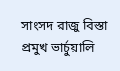সাংসদ রাজু বিস্তা প্রমুখ ভার্চুয়ালি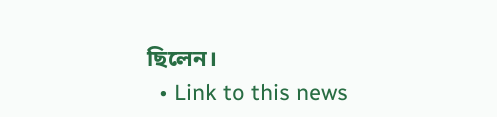ছিলেন।
  • Link to this news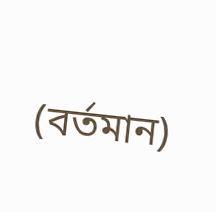(বর্তমান)